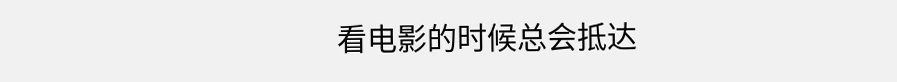看电影的时候总会抵达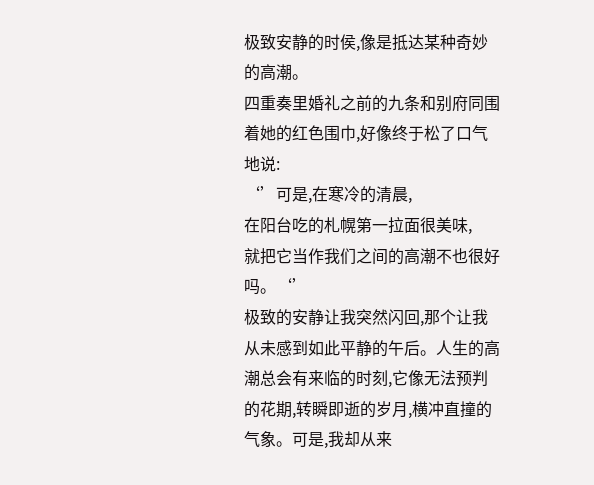极致安静的时侯,像是抵达某种奇妙的高潮。
四重奏里婚礼之前的九条和别府同围着她的红色围巾,好像终于松了口气地说:
‘’可是,在寒冷的清晨,
在阳台吃的札幌第一拉面很美味,
就把它当作我们之间的高潮不也很好吗。‘’
极致的安静让我突然闪回,那个让我从未感到如此平静的午后。人生的高潮总会有来临的时刻,它像无法预判的花期,转瞬即逝的岁月,横冲直撞的气象。可是,我却从来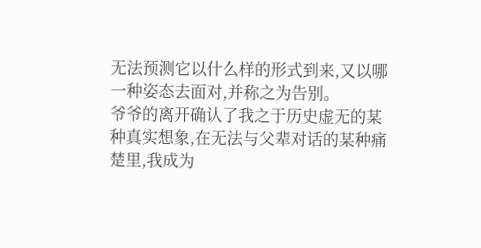无法预测它以什么样的形式到来,又以哪一种姿态去面对,并称之为告别。
爷爷的离开确认了我之于历史虚无的某种真实想象,在无法与父辈对话的某种痛楚里,我成为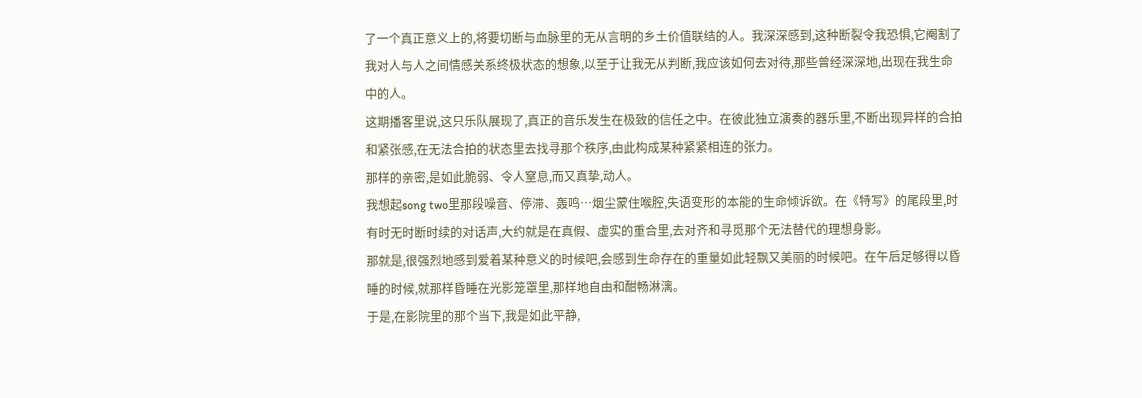了一个真正意义上的,将要切断与血脉里的无从言明的乡土价值联结的人。我深深感到,这种断裂令我恐惧,它阉割了我对人与人之间情感关系终极状态的想象,以至于让我无从判断,我应该如何去对待,那些曾经深深地,出现在我生命中的人。
这期播客里说,这只乐队展现了,真正的音乐发生在极致的信任之中。在彼此独立演奏的器乐里,不断出现异样的合拍和紧张感,在无法合拍的状态里去找寻那个秩序,由此构成某种紧紧相连的张力。
那样的亲密,是如此脆弱、令人窒息,而又真挚,动人。
我想起song two里那段噪音、停滞、轰鸣…烟尘蒙住喉腔,失语变形的本能的生命倾诉欲。在《特写》的尾段里,时有时无时断时续的对话声,大约就是在真假、虚实的重合里,去对齐和寻觅那个无法替代的理想身影。
那就是,很强烈地感到爱着某种意义的时候吧,会感到生命存在的重量如此轻飘又美丽的时候吧。在午后足够得以昏睡的时候,就那样昏睡在光影笼罩里,那样地自由和酣畅淋漓。
于是,在影院里的那个当下,我是如此平静,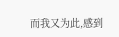而我又为此,感到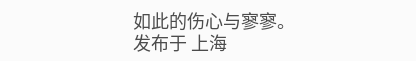如此的伤心与寥寥。
发布于 上海